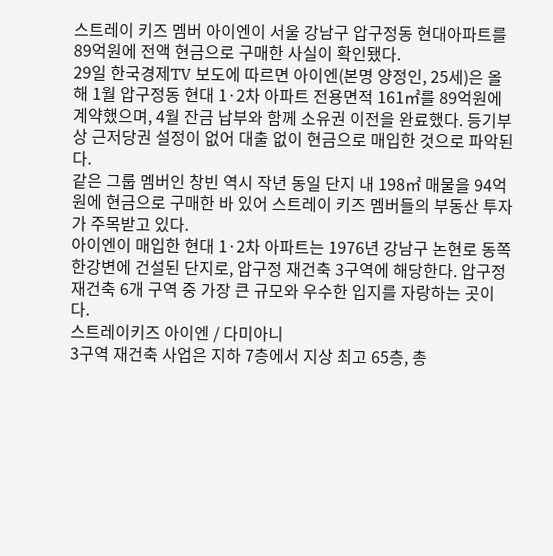스트레이 키즈 멤버 아이엔이 서울 강남구 압구정동 현대아파트를 89억원에 전액 현금으로 구매한 사실이 확인됐다.
29일 한국경제TV 보도에 따르면 아이엔(본명 양정인, 25세)은 올해 1월 압구정동 현대 1·2차 아파트 전용면적 161㎡를 89억원에 계약했으며, 4월 잔금 납부와 함께 소유권 이전을 완료했다. 등기부상 근저당권 설정이 없어 대출 없이 현금으로 매입한 것으로 파악된다.
같은 그룹 멤버인 창빈 역시 작년 동일 단지 내 198㎡ 매물을 94억원에 현금으로 구매한 바 있어 스트레이 키즈 멤버들의 부동산 투자가 주목받고 있다.
아이엔이 매입한 현대 1·2차 아파트는 1976년 강남구 논현로 동쪽 한강변에 건설된 단지로, 압구정 재건축 3구역에 해당한다. 압구정 재건축 6개 구역 중 가장 큰 규모와 우수한 입지를 자랑하는 곳이다.
스트레이키즈 아이엔 / 다미아니
3구역 재건축 사업은 지하 7층에서 지상 최고 65층, 총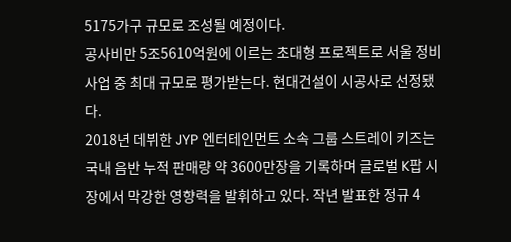5175가구 규모로 조성될 예정이다.
공사비만 5조5610억원에 이르는 초대형 프로젝트로 서울 정비사업 중 최대 규모로 평가받는다. 현대건설이 시공사로 선정됐다.
2018년 데뷔한 JYP 엔터테인먼트 소속 그룹 스트레이 키즈는 국내 음반 누적 판매량 약 3600만장을 기록하며 글로벌 K팝 시장에서 막강한 영향력을 발휘하고 있다. 작년 발표한 정규 4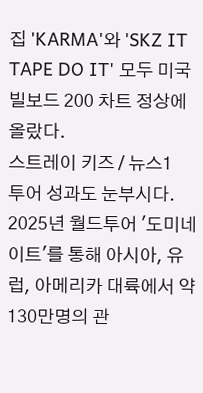집 'KARMA'와 'SKZ IT TAPE DO IT' 모두 미국 빌보드 200 차트 정상에 올랐다.
스트레이 키즈 / 뉴스1
투어 성과도 눈부시다. 2025년 월드투어 '도미네이트'를 통해 아시아, 유럽, 아메리카 대륙에서 약 130만명의 관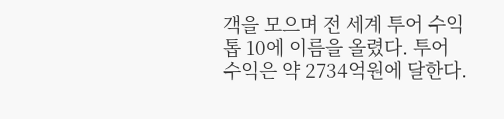객을 모으며 전 세계 투어 수익 톱 10에 이름을 올렸다. 투어 수익은 약 2734억원에 달한다.